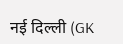नई दिल्ली (GK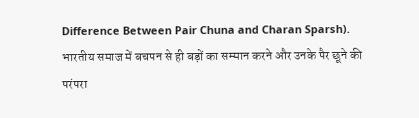Difference Between Pair Chuna and Charan Sparsh). भारतीय समाज में बचपन से ही बड़ों का सम्मान करने और उनके पैर छूने की परंपरा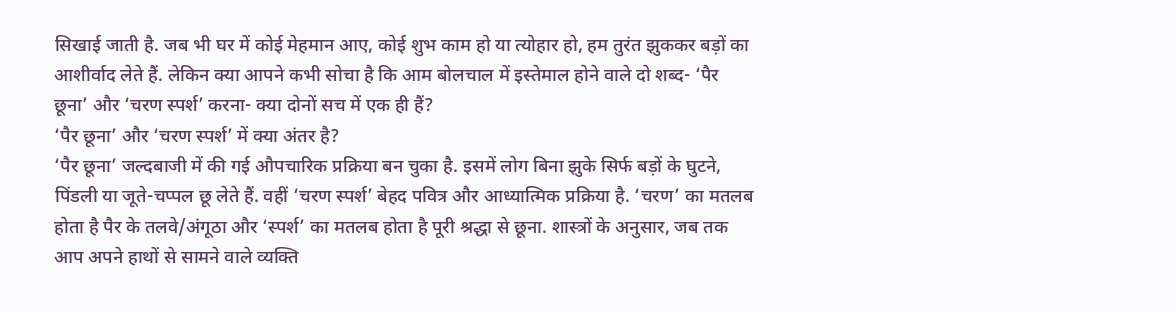सिखाई जाती है. जब भी घर में कोई मेहमान आए, कोई शुभ काम हो या त्योहार हो, हम तुरंत झुककर बड़ों का आशीर्वाद लेते हैं. लेकिन क्या आपने कभी सोचा है कि आम बोलचाल में इस्तेमाल होने वाले दो शब्द- ‘पैर छूना’ और ‘चरण स्पर्श’ करना- क्या दोनों सच में एक ही हैं?
‘पैर छूना’ और ‘चरण स्पर्श’ में क्या अंतर है?
‘पैर छूना’ जल्दबाजी में की गई औपचारिक प्रक्रिया बन चुका है. इसमें लोग बिना झुके सिर्फ बड़ों के घुटने, पिंडली या जूते-चप्पल छू लेते हैं. वहीं ‘चरण स्पर्श’ बेहद पवित्र और आध्यात्मिक प्रक्रिया है. ‘चरण’ का मतलब होता है पैर के तलवे/अंगूठा और ‘स्पर्श’ का मतलब होता है पूरी श्रद्धा से छूना. शास्त्रों के अनुसार, जब तक आप अपने हाथों से सामने वाले व्यक्ति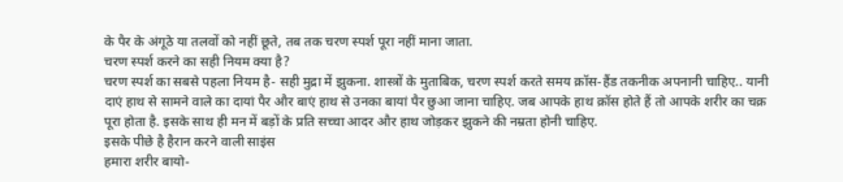के पैर के अंगूठे या तलवों को नहीं छूते, तब तक चरण स्पर्श पूरा नहीं माना जाता.
चरण स्पर्श करने का सही नियम क्या है?
चरण स्पर्श का सबसे पहला नियम है- सही मुद्रा में झुकना. शास्त्रों के मुताबिक, चरण स्पर्श करते समय क्रॉस-हैंड तकनीक अपनानी चाहिए.. यानी दाएं हाथ से सामने वाले का दायां पैर और बाएं हाथ से उनका बायां पैर छुआ जाना चाहिए. जब आपके हाथ क्रॉस होते हैं तो आपके शरीर का चक्र पूरा होता है. इसके साथ ही मन में बड़ों के प्रति सच्चा आदर और हाथ जोड़कर झुकने की नम्रता होनी चाहिए.
इसके पीछे है हैरान करने वाली साइंस
हमारा शरीर बायो-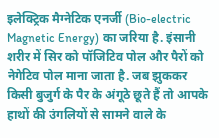इलेक्ट्रिक मैग्नेटिक एनर्जी (Bio-electric Magnetic Energy) का जरिया है. इंसानी शरीर में सिर को पॉजिटिव पोल और पैरों को नेगेटिव पोल माना जाता है. जब झुककर किसी बुजुर्ग के पैर के अंगूठे छूते हैं तो आपके हाथों की उंगलियों से सामने वाले के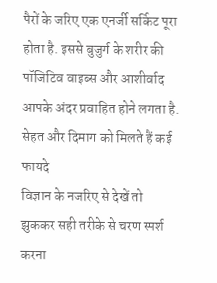पैरों के जरिए एक एनर्जी सर्किट पूरा होता है. इससे बुजुर्ग के शरीर की पॉजिटिव वाइब्स और आशीर्वाद आपके अंदर प्रवाहित होने लगता है.
सेहत और दिमाग को मिलते हैं कई फायदे
विज्ञान के नजरिए से देखें तो झुककर सही तरीके से चरण स्पर्श करना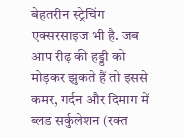बेहतरीन स्ट्रेचिंग एक्सरसाइज भी है. जब आप रीढ़ की हड्डी को मोड़कर झुकते हैं तो इससे कमर, गर्दन और दिमाग में ब्लड सर्कुलेशन (रक्त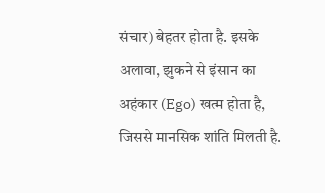संचार) बेहतर होता है. इसके अलावा, झुकने से इंसान का अहंकार (Ego) खत्म होता है, जिससे मानसिक शांति मिलती है.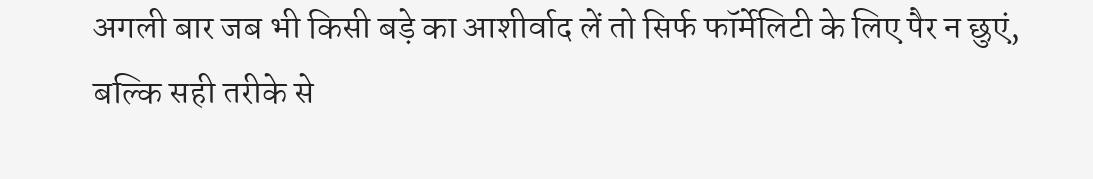अगली बार जब भी किसी बड़े का आशीर्वाद लें तो सिर्फ फॉर्मेलिटी के लिए पैर न छुएं, बल्कि सही तरीके से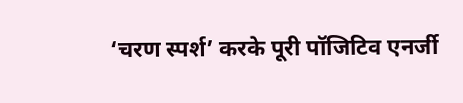‘चरण स्पर्श’ करके पूरी पॉजिटिव एनर्जी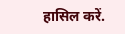हासिल करें.